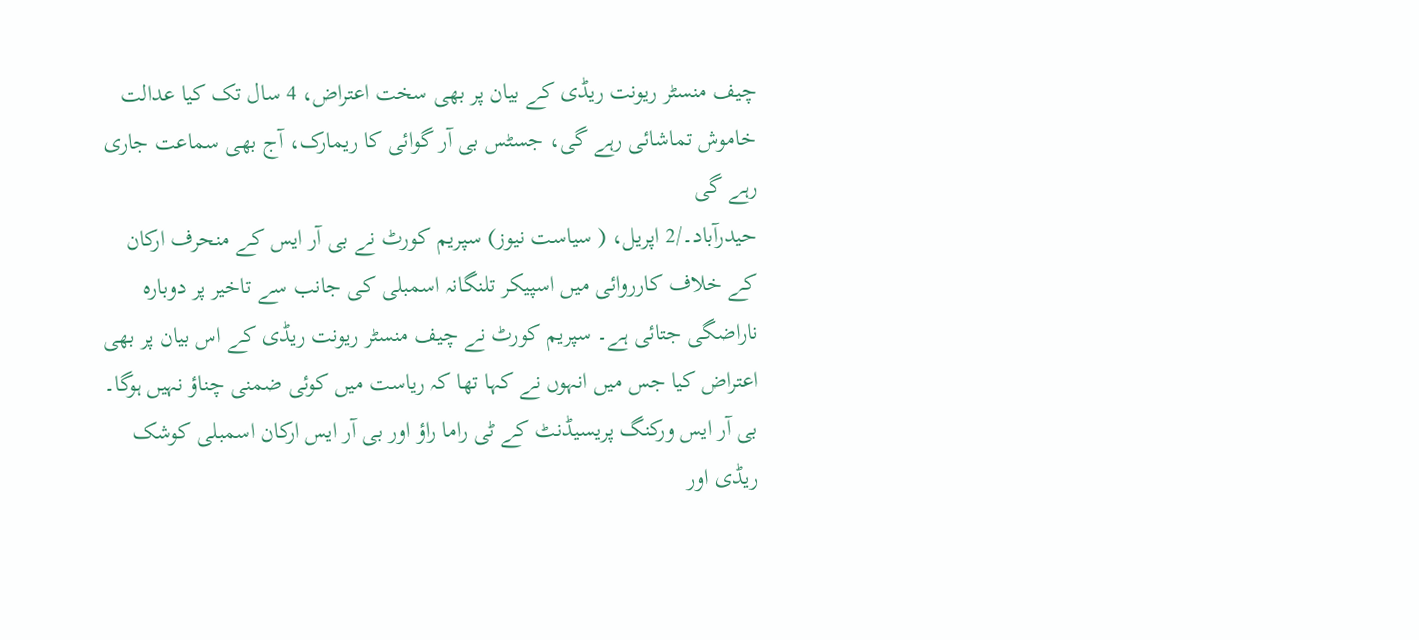چیف منسٹر ریونت ریڈی کے بیان پر بھی سخت اعتراض، 4 سال تک کیا عدالت خاموش تماشائی رہے گی، جسٹس بی آر گوائی کا ریمارک، آج بھی سماعت جاری رہے گی
حیدرآباد۔/2 اپریل، ( سیاست نیوز) سپریم کورٹ نے بی آر ایس کے منحرف ارکان کے خلاف کارروائی میں اسپیکر تلنگانہ اسمبلی کی جانب سے تاخیر پر دوبارہ ناراضگی جتائی ہے۔ سپریم کورٹ نے چیف منسٹر ریونت ریڈی کے اس بیان پر بھی اعتراض کیا جس میں انہوں نے کہا تھا کہ ریاست میں کوئی ضمنی چناؤ نہیں ہوگا۔ بی آر ایس ورکنگ پریسیڈنٹ کے ٹی راما راؤ اور بی آر ایس ارکان اسمبلی کوشک ریڈی اور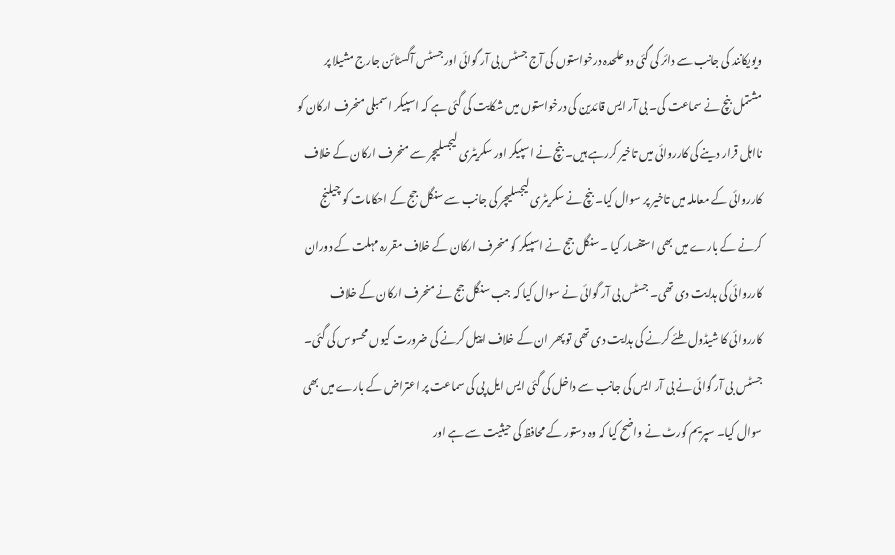ویویکانند کی جانب سے دائر کی گئی دو علحدہ درخواستوں کی آج جسٹس بی آر گوائی اور جسٹس آگسٹائن جارج مشیلا پر مشتمل بنچ نے سماعت کی۔ بی آر ایس قائدین کی درخواستوں میں شکایت کی گئی ہے کہ اسپیکر اسمبلی منحرف ارکان کو نااہل قرار دینے کی کارروائی میں تاخیر کررہے ہیں۔ بنچ نے اسپیکر اور سکریٹری لیجسلیچر سے منحرف ارکان کے خلاف کارروائی کے معاملہ میں تاخیر پر سوال کیا۔ بنچ نے سکریٹری لیجسلیچر کی جانب سے سنگل جج کے احکامات کو چیلنج کرنے کے بارے میں بھی استفسار کیا ۔ سنگل جج نے اسپیکر کو منحرف ارکان کے خلاف مقررہ مہلت کے دوران کارروائی کی ہدایت دی تھی۔ جسٹس بی آر گوائی نے سوال کیا کہ جب سنگل جج نے منحرف ارکان کے خلاف کارروائی کا شیڈول طئے کرنے کی ہدایت دی تھی تو پھر ان کے خلاف اپیل کرنے کی ضرورت کیوں محسوس کی گئی۔ جسٹس بی آر گوائی نے بی آر ایس کی جانب سے داخل کی گئی ایس ایل پی کی سماعت پر اعتراض کے بارے میں بھی سوال کیا۔ سپریم کورٹ نے واضح کیا کہ وہ دستور کے محافظ کی حیثیت سے ہے اور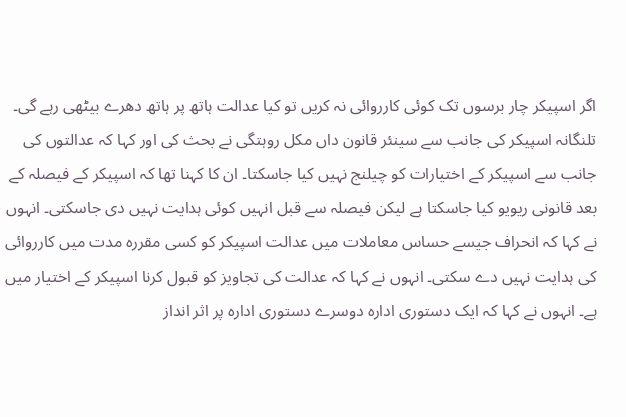اگر اسپیکر چار برسوں تک کوئی کارروائی نہ کریں تو کیا عدالت ہاتھ پر ہاتھ دھرے بیٹھی رہے گی۔ تلنگانہ اسپیکر کی جانب سے سینئر قانون داں مکل روہتگی نے بحث کی اور کہا کہ عدالتوں کی جانب سے اسپیکر کے اختیارات کو چیلنج نہیں کیا جاسکتا۔ ان کا کہنا تھا کہ اسپیکر کے فیصلہ کے بعد قانونی ریویو کیا جاسکتا ہے لیکن فیصلہ سے قبل انہیں کوئی ہدایت نہیں دی جاسکتی۔ انہوں نے کہا کہ انحراف جیسے حساس معاملات میں عدالت اسپیکر کو کسی مقررہ مدت میں کارروائی کی ہدایت نہیں دے سکتی۔ انہوں نے کہا کہ عدالت کی تجاویز کو قبول کرنا اسپیکر کے اختیار میں ہے۔ انہوں نے کہا کہ ایک دستوری ادارہ دوسرے دستوری ادارہ پر اثر انداز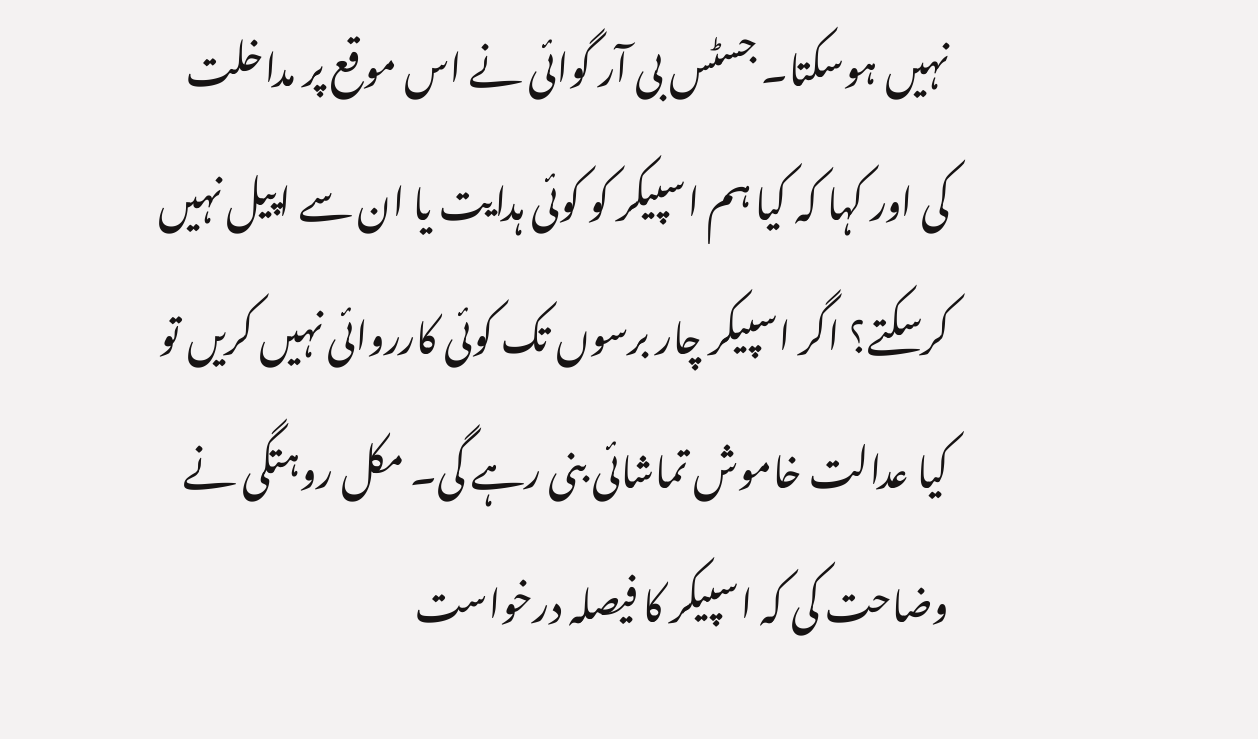نہیں ہوسکتا۔ جسٹس بی آر گوائی نے اس موقع پر مداخلت کی اور کہا کہ کیا ہم اسپیکر کو کوئی ہدایت یا ان سے اپیل نہیں کرسکتے؟ اگر اسپیکر چار برسوں تک کوئی کارروائی نہیں کریں تو کیا عدالت خاموش تماشائی بنی رہے گی۔ مکل روہتگی نے وضاحت کی کہ اسپیکر کا فیصلہ درخواست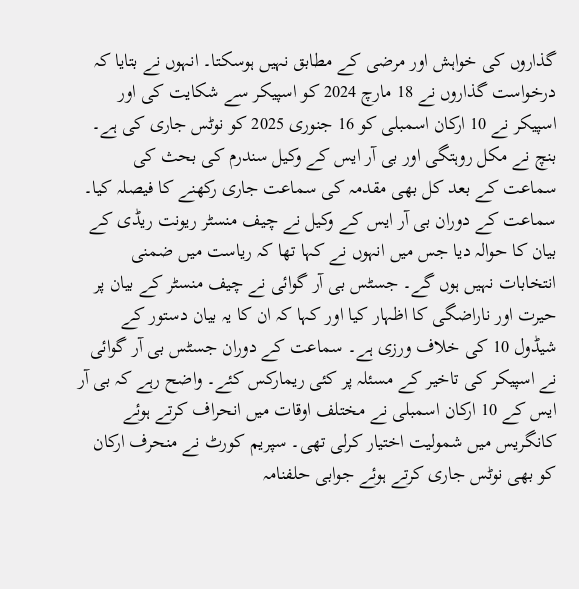گذاروں کی خواہش اور مرضی کے مطابق نہیں ہوسکتا۔ انہوں نے بتایا کہ درخواست گذاروں نے 18 مارچ 2024 کو اسپیکر سے شکایت کی اور اسپیکر نے 10 ارکان اسمبلی کو 16 جنوری 2025 کو نوٹس جاری کی ہے۔ بنچ نے مکل روہتگی اور بی آر ایس کے وکیل سندرم کی بحث کی سماعت کے بعد کل بھی مقدمہ کی سماعت جاری رکھنے کا فیصلہ کیا۔ سماعت کے دوران بی آر ایس کے وکیل نے چیف منسٹر ریونت ریڈی کے بیان کا حوالہ دیا جس میں انہوں نے کہا تھا کہ ریاست میں ضمنی انتخابات نہیں ہوں گے۔ جسٹس بی آر گوائی نے چیف منسٹر کے بیان پر حیرت اور ناراضگی کا اظہار کیا اور کہا کہ ان کا یہ بیان دستور کے شیڈول 10 کی خلاف ورزی ہے۔ سماعت کے دوران جسٹس بی آر گوائی نے اسپیکر کی تاخیر کے مسئلہ پر کئی ریمارکس کئے۔ واضح رہے کہ بی آر ایس کے 10 ارکان اسمبلی نے مختلف اوقات میں انحراف کرتے ہوئے کانگریس میں شمولیت اختیار کرلی تھی۔ سپریم کورٹ نے منحرف ارکان کو بھی نوٹس جاری کرتے ہوئے جوابی حلفنامہ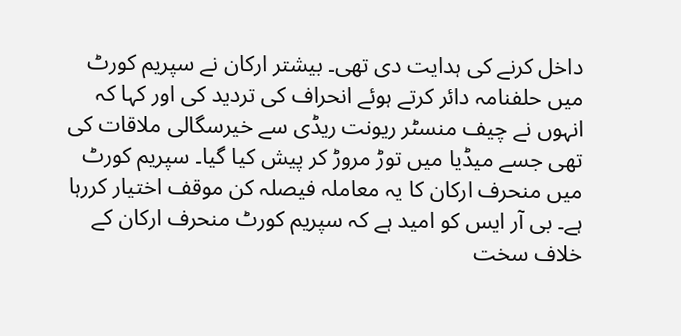داخل کرنے کی ہدایت دی تھی۔ بیشتر ارکان نے سپریم کورٹ میں حلفنامہ دائر کرتے ہوئے انحراف کی تردید کی اور کہا کہ انہوں نے چیف منسٹر ریونت ریڈی سے خیرسگالی ملاقات کی تھی جسے میڈیا میں توڑ مروڑ کر پیش کیا گیا۔ سپریم کورٹ میں منحرف ارکان کا یہ معاملہ فیصلہ کن موقف اختیار کررہا ہے۔ بی آر ایس کو امید ہے کہ سپریم کورٹ منحرف ارکان کے خلاف سخت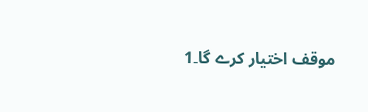موقف اختیار کرے گا۔1